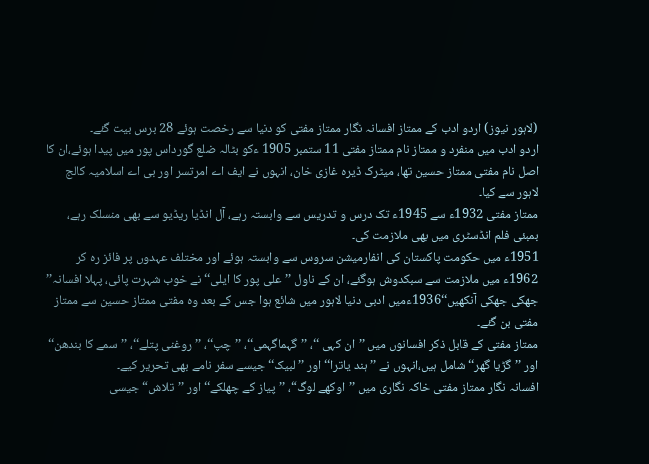(لاہور نیوز) اردو ادب کے ممتاز افسانہ نگار ممتاز مفتی کو دنیا سے رخصت ہوئے 28 برس بیت گئے۔
اردو ادب میں منفرد و ممتاز نام ممتاز مفتی 11 ستمبر 1905 ءکو بٹالہ ضلع گورداس پور میں پیدا ہوئے،ان کا اصل نام مفتی ممتاز حسین تھا، میٹرک ڈیرہ غازی خان، انہوں نے ایف اے امرتسر اور بی اے اسلامیہ کالج لاہور سے کیا۔
ممتاز مفتی 1932ء سے 1945ء تک درس و تدریس سے وابستہ رہے، آل انڈیا ریڈیو سے بھی منسلک رہے، بمبئی فلم انڈسٹری میں بھی ملازمت کی۔
1951ء میں حکومت پاکستان کی انفارمیشن سروس سے وابستہ ہوئے اور مختلف عہدوں پر فائز رہ کر 1962ء میں ملازمت سے سبکدوش ہوگئے، ان کے ناول ’’علی پور کا ایلی‘‘ نے خوب شہرت پائی، پہلا افسانہ’’ جھکی جھکی آنکھیں‘‘1936ءمیں ادبی دنیا لاہور میں شائع ہوا جس کے بعد وہ مفتی ممتاز حسین سے ممتاز مفتی بن گئے۔
ممتاز مفتی کے قابل ذکر افسانوں میں ’’ان کہی ‘‘، ’’گہماگہمی‘‘، ’’چپ‘‘، ’’روغنی پتلے‘‘، ’’سمے کا بندھن‘‘ اور ’’گڑیا گھر‘‘شامل ہیں،انہوں نے ’’ہند یاترا‘‘ اور ’’لبیک‘‘ جیسے سفر نامے بھی تحریر کیے۔
افسانہ نگار ممتاز مفتی خاکہ نگاری میں ’’اوکھے لوگ“، ’’پیاز کے چھلکے‘‘ اور ’’تلاش“ جیسی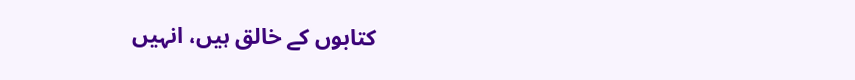کتابوں کے خالق ہیں، انہیں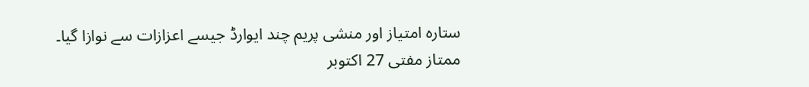ستارہ امتیاز اور منشی پریم چند ایوارڈ جیسے اعزازات سے نوازا گیا۔
ممتاز مفتی 27 اکتوبر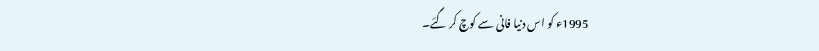1995ء کو اس دنیا فانی سے کوچ کر گئے۔